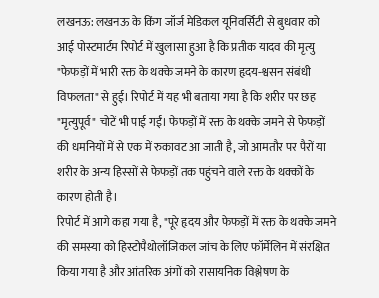लखनऊ: लखनऊ के किंग जॉर्ज मेडिकल यूनिवर्सिटी से बुधवार को आई पोस्टमार्टम रिपोर्ट में खुलासा हुआ है कि प्रतीक यादव की मृत्यु "फेफड़ों में भारी रक्त के थक्के जमने के कारण हृदय-श्वसन संबंधी विफलता" से हुई। रिपोर्ट में यह भी बताया गया है कि शरीर पर छह "मृत्युपूर्व" चोटें भी पाई गईं। फेफड़ों में रक्त के थक्के जमने से फेफड़ों की धमनियों में से एक में रुकावट आ जाती है, जो आमतौर पर पैरों या शरीर के अन्य हिस्सों से फेफड़ों तक पहुंचने वाले रक्त के थक्कों के कारण होती है।
रिपोर्ट में आगे कहा गया है, "पूरे हृदय और फेफड़ों में रक्त के थक्के जमने की समस्या को हिस्टोपैथोलॉजिकल जांच के लिए फॉर्मेलिन में संरक्षित किया गया है और आंतरिक अंगों को रासायनिक विश्लेषण के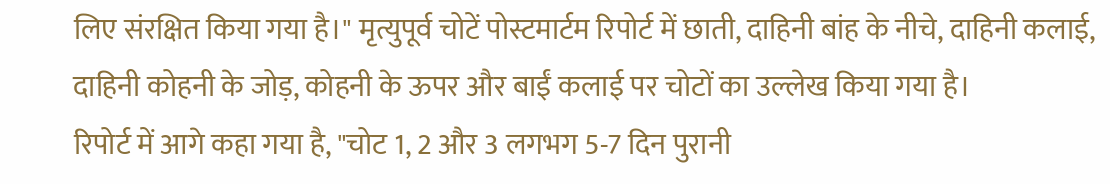लिए संरक्षित किया गया है।" मृत्युपूर्व चोटें पोस्टमार्टम रिपोर्ट में छाती, दाहिनी बांह के नीचे, दाहिनी कलाई, दाहिनी कोहनी के जोड़, कोहनी के ऊपर और बाईं कलाई पर चोटों का उल्लेख किया गया है।
रिपोर्ट में आगे कहा गया है, "चोट 1, 2 और 3 लगभग 5-7 दिन पुरानी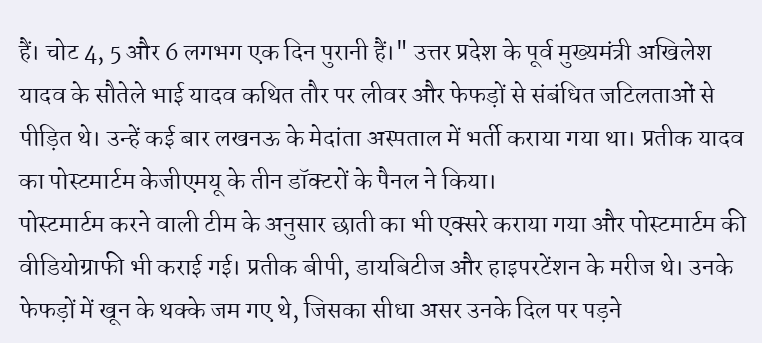हैं। चोट 4, 5 और 6 लगभग एक दिन पुरानी हैं।" उत्तर प्रदेश के पूर्व मुख्यमंत्री अखिलेश यादव के सौतेले भाई यादव कथित तौर पर लीवर और फेफड़ों से संबंधित जटिलताओं से पीड़ित थे। उन्हें कई बार लखनऊ के मेदांता अस्पताल में भर्ती कराया गया था। प्रतीक यादव का पोस्टमार्टम केजीएमयू के तीन डॉक्टरों के पैनल ने किया।
पोस्टमार्टम करने वाली टीम के अनुसार छाती का भी एक्सरे कराया गया और पोस्टमार्टम की वीडियोग्राफी भी कराई गई। प्रतीक बीपी, डायबिटीज और हाइपरटेंशन के मरीज थे। उनके फेफड़ों में खून के थक्के जम गए थे, जिसका सीधा असर उनके दिल पर पड़ने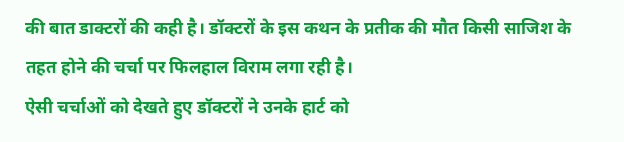की बात डाक्टरों की कही है। डॉक्टरों के इस कथन के प्रतीक की मौत किसी साजिश के तहत होने की चर्चा पर फिलहाल विराम लगा रही है।
ऐसी चर्चाओं को देखते हुए डॉक्टरों ने उनके हार्ट को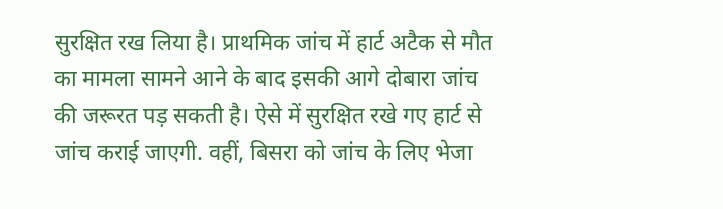सुरक्षित रख लिया है। प्राथमिक जांच में हार्ट अटैक से मौत का मामला सामने आने के बाद इसकी आगे दोबारा जांच की जरूरत पड़ सकती है। ऐसे में सुरक्षित रखे गए हार्ट से जांच कराई जाएगी. वहीं, बिसरा को जांच के लिए भेजा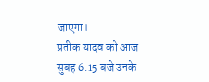जाएगा।
प्रतीक यादव को आज सुबह 6.15 बजे उनके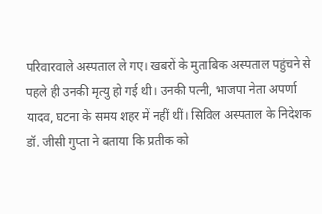परिवारवाले अस्पताल ले गए। खबरों के मुताबिक अस्पताल पहुंचने से पहले ही उनकी मृत्यु हो गई थी। उनकी पत्नी, भाजपा नेता अपर्णा यादव, घटना के समय शहर में नहीं थीं। सिविल अस्पताल के निदेशक डॉ. जीसी गुप्ता ने बताया कि प्रतीक को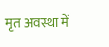मृत अवस्था में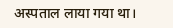अस्पताल लाया गया था।